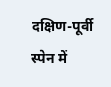दक्षिण-पूर्वी स्पेन में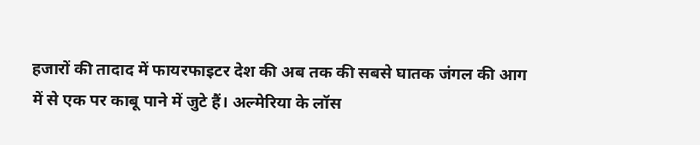हजारों की तादाद में फायरफाइटर देश की अब तक की सबसे घातक जंगल की आग में से एक पर काबू पाने में जुटे हैं। अल्मेरिया के लॉस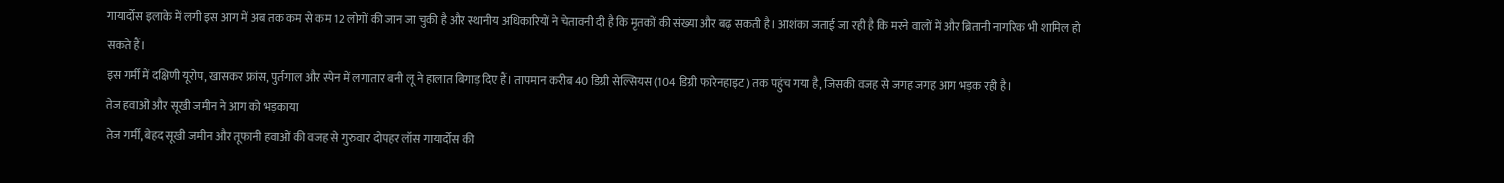गायार्दोस इलाके में लगी इस आग में अब तक कम से कम 12 लोगों की जान जा चुकी है और स्थानीय अधिकारियों ने चेतावनी दी है कि मृतकों की संख्या और बढ़ सकती है। आशंका जताई जा रही है कि मरने वालों में और ब्रितानी नागरिक भी शामिल हो सकते हैं।
इस गर्मी में दक्षिणी यूरोप, खासकर फ्रांस, पुर्तगाल और स्पेन में लगातार बनी लू ने हालात बिगाड़ दिए हैं। तापमान करीब 40 डिग्री सेल्सियस (104 डिग्री फारेनहाइट) तक पहुंच गया है, जिसकी वजह से जगह जगह आग भड़क रही है।
तेज हवाओं और सूखी जमीन ने आग को भड़काया
तेज गर्मी, बेहद सूखी जमीन और तूफानी हवाओं की वजह से गुरुवार दोपहर लॉस गायार्दोस की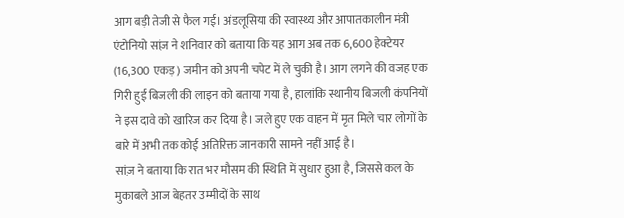आग बड़ी तेजी से फैल गई। अंडलूसिया की स्वास्थ्य और आपातकालीन मंत्री एंटोनियो सांज़ ने शनिवार को बताया कि यह आग अब तक 6,600 हेक्टेयर (16,300 एकड़) जमीन को अपनी चपेट में ले चुकी है। आग लगने की वजह एक गिरी हुई बिजली की लाइन को बताया गया है, हालांकि स्थानीय बिजली कंपनियों ने इस दावे को खारिज कर दिया है। जले हुए एक वाहन में मृत मिले चार लोगों के बारे में अभी तक कोई अतिरिक्त जानकारी सामने नहीं आई है।
सांज़ ने बताया कि रात भर मौसम की स्थिति में सुधार हुआ है, जिससे कल के मुकाबले आज बेहतर उम्मीदों के साथ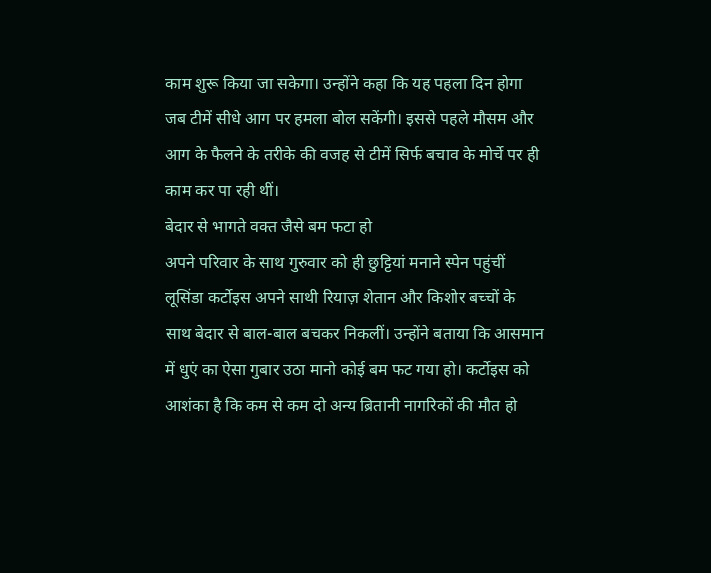काम शुरू किया जा सकेगा। उन्होंने कहा कि यह पहला दिन होगा जब टीमें सीधे आग पर हमला बोल सकेंगी। इससे पहले मौसम और आग के फैलने के तरीके की वजह से टीमें सिर्फ बचाव के मोर्चे पर ही काम कर पा रही थीं।
बेदार से भागते वक्त जैसे बम फटा हो
अपने परिवार के साथ गुरुवार को ही छुट्टियां मनाने स्पेन पहुंचीं लूसिंडा कर्टोइस अपने साथी रियाज़ शेतान और किशोर बच्चों के साथ बेदार से बाल-बाल बचकर निकलीं। उन्होंने बताया कि आसमान में धुएं का ऐसा गुबार उठा मानो कोई बम फट गया हो। कर्टोइस को आशंका है कि कम से कम दो अन्य ब्रितानी नागरिकों की मौत हो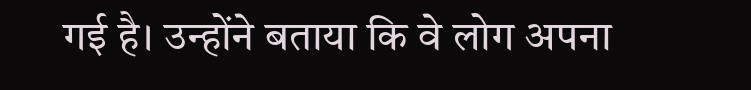गई है। उन्होंने बताया कि वे लोग अपना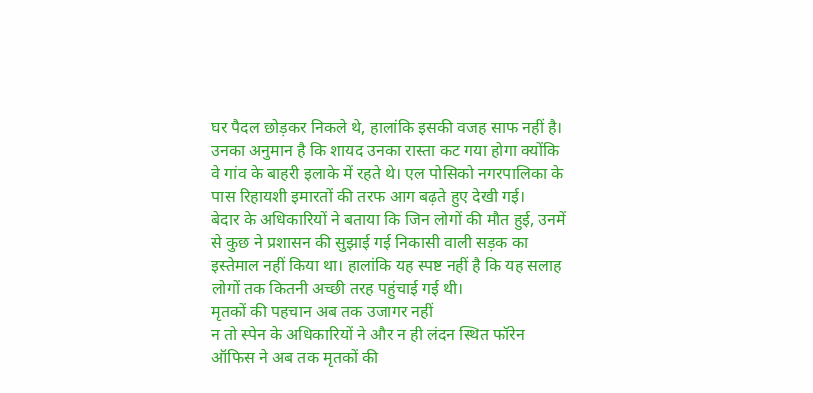घर पैदल छोड़कर निकले थे, हालांकि इसकी वजह साफ नहीं है। उनका अनुमान है कि शायद उनका रास्ता कट गया होगा क्योंकि वे गांव के बाहरी इलाके में रहते थे। एल पोसिको नगरपालिका के पास रिहायशी इमारतों की तरफ आग बढ़ते हुए देखी गई।
बेदार के अधिकारियों ने बताया कि जिन लोगों की मौत हुई, उनमें से कुछ ने प्रशासन की सुझाई गई निकासी वाली सड़क का इस्तेमाल नहीं किया था। हालांकि यह स्पष्ट नहीं है कि यह सलाह लोगों तक कितनी अच्छी तरह पहुंचाई गई थी।
मृतकों की पहचान अब तक उजागर नहीं
न तो स्पेन के अधिकारियों ने और न ही लंदन स्थित फॉरेन ऑफिस ने अब तक मृतकों की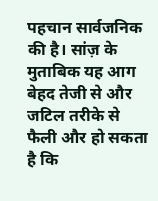पहचान सार्वजनिक की है। सांज़ के मुताबिक यह आग बेहद तेजी से और जटिल तरीके से फैली और हो सकता है कि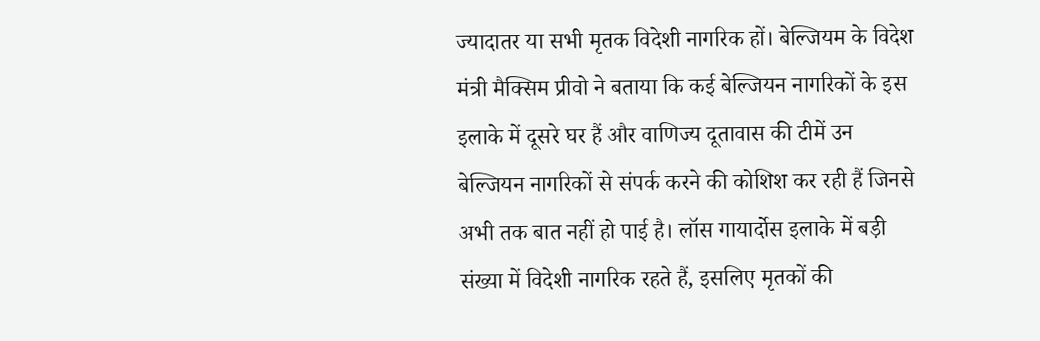ज्यादातर या सभी मृतक विदेशी नागरिक हों। बेल्जियम के विदेश मंत्री मैक्सिम प्रीवो ने बताया कि कई बेल्जियन नागरिकों के इस इलाके में दूसरे घर हैं और वाणिज्य दूतावास की टीमें उन बेल्जियन नागरिकों से संपर्क करने की कोशिश कर रही हैं जिनसे अभी तक बात नहीं हो पाई है। लॉस गायार्दोस इलाके में बड़ी संख्या में विदेशी नागरिक रहते हैं, इसलिए मृतकों की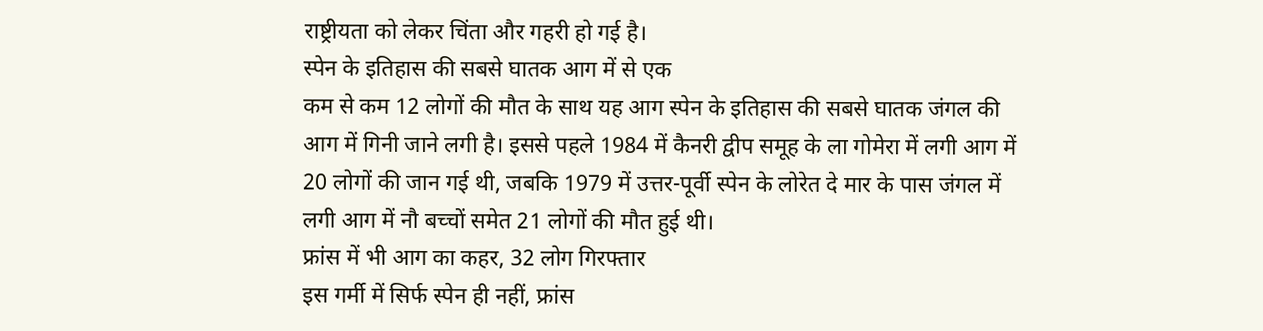राष्ट्रीयता को लेकर चिंता और गहरी हो गई है।
स्पेन के इतिहास की सबसे घातक आग में से एक
कम से कम 12 लोगों की मौत के साथ यह आग स्पेन के इतिहास की सबसे घातक जंगल की आग में गिनी जाने लगी है। इससे पहले 1984 में कैनरी द्वीप समूह के ला गोमेरा में लगी आग में 20 लोगों की जान गई थी, जबकि 1979 में उत्तर-पूर्वी स्पेन के लोरेत दे मार के पास जंगल में लगी आग में नौ बच्चों समेत 21 लोगों की मौत हुई थी।
फ्रांस में भी आग का कहर, 32 लोग गिरफ्तार
इस गर्मी में सिर्फ स्पेन ही नहीं, फ्रांस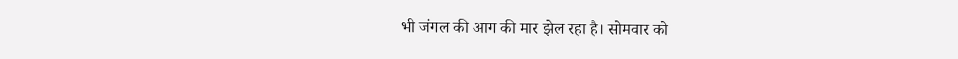भी जंगल की आग की मार झेल रहा है। सोमवार को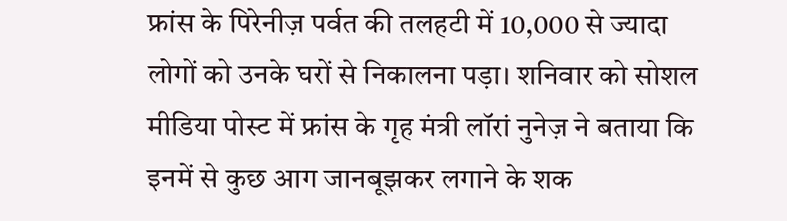फ्रांस के पिरेनीज़ पर्वत की तलहटी में 10,000 से ज्यादा लोगों को उनके घरों से निकालना पड़ा। शनिवार को सोशल मीडिया पोस्ट में फ्रांस के गृह मंत्री लॉरां नुनेज़ ने बताया कि इनमें से कुछ आग जानबूझकर लगाने के शक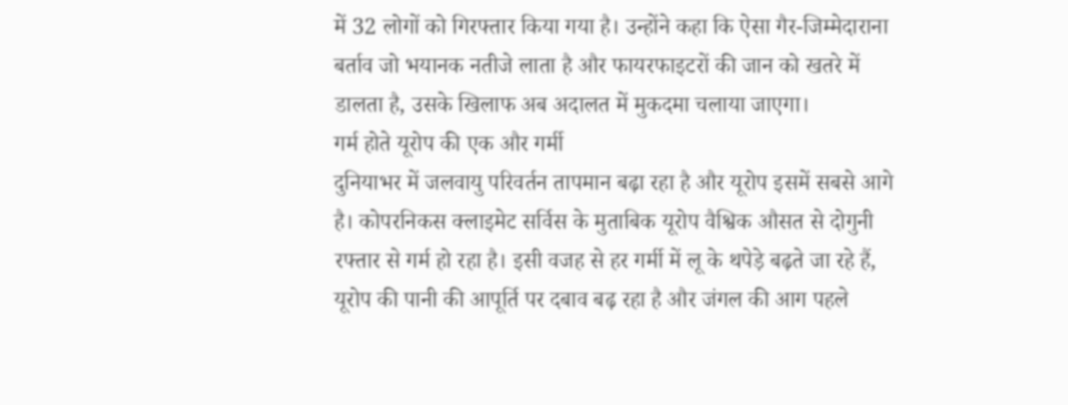में 32 लोगों को गिरफ्तार किया गया है। उन्होंने कहा कि ऐसा गैर-जिम्मेदाराना बर्ताव जो भयानक नतीजे लाता है और फायरफाइटरों की जान को खतरे में डालता है, उसके खिलाफ अब अदालत में मुकदमा चलाया जाएगा।
गर्म होते यूरोप की एक और गर्मी
दुनियाभर में जलवायु परिवर्तन तापमान बढ़ा रहा है और यूरोप इसमें सबसे आगे है। कोपरनिकस क्लाइमेट सर्विस के मुताबिक यूरोप वैश्विक औसत से दोगुनी रफ्तार से गर्म हो रहा है। इसी वजह से हर गर्मी में लू के थपेड़े बढ़ते जा रहे हैं, यूरोप की पानी की आपूर्ति पर दबाव बढ़ रहा है और जंगल की आग पहले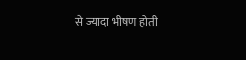से ज्यादा भीषण होती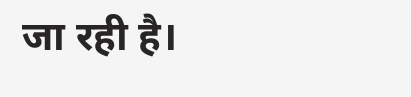जा रही है।